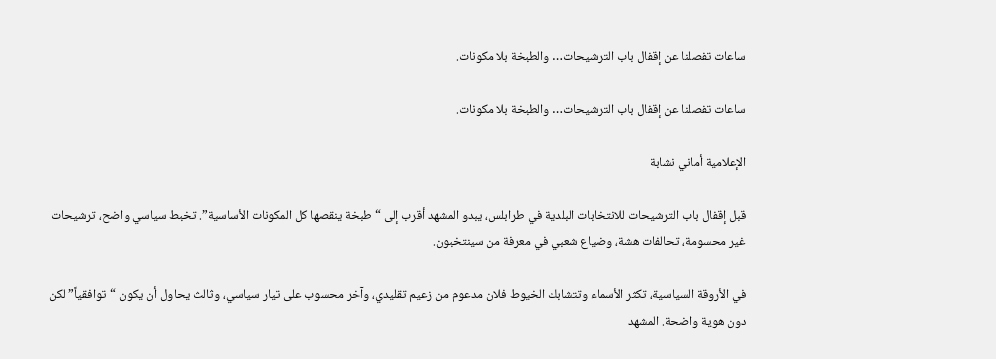ساعات تفصلنا عن إقفال باب الترشيحات… والطبخة بلا مكونات.

ساعات تفصلنا عن إقفال باب الترشيحات… والطبخة بلا مكونات.

الإعلامية أماني نشابة

قبل إقفال باب الترشيحات للانتخابات البلدية في طرابلس، يبدو المشهد أقرب إلى “طبخة ينقصها كل المكونات الأساسية”. تخبط سياسي واضح، ترشيحات غير محسومة، تحالفات هشة، وضياع شعبي في معرفة من سينتخبون.

في الأروقة السياسية، تكثر الأسماء وتتشابك الخيوط فلان مدعوم من زعيم تقليدي، وآخر محسوب على تيار سياسي، وثالث يحاول أن يكون “توافقياً” لكن دون هوية واضحة. المشهد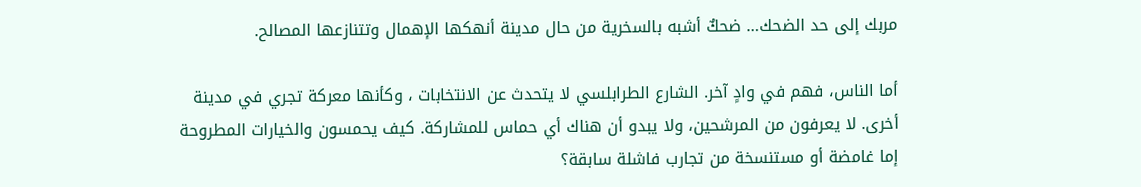مربك إلى حد الضحك… ضحكٌ أشبه بالسخرية من حال مدينة أنهكها الإهمال وتتنازعها المصالح.

أما الناس، فهم في وادٍ آخر. الشارع الطرابلسي لا يتحدث عن الانتخابات ، وكأنها معركة تجري في مدينة أخرى. لا يعرفون من المرشحين، ولا يبدو أن هناك أي حماس للمشاركة. كيف يحمسون والخيارات المطروحة إما غامضة أو مستنسخة من تجارب فاشلة سابقة؟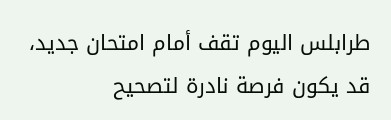طرابلس اليوم تقف أمام امتحان جديد، قد يكون فرصة نادرة لتصحيح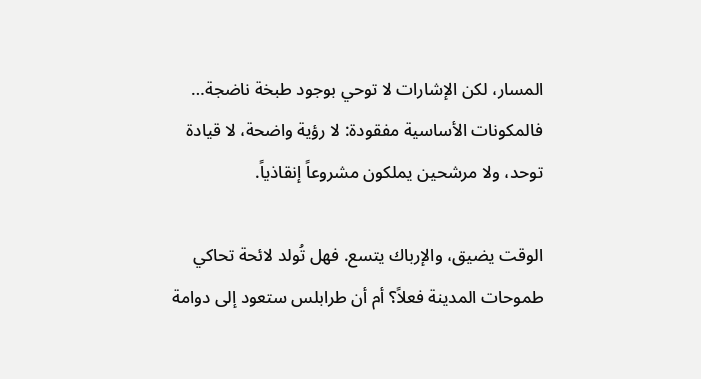المسار، لكن الإشارات لا توحي بوجود طبخة ناضجة… فالمكونات الأساسية مفقودة: لا رؤية واضحة، لا قيادة توحد، ولا مرشحين يملكون مشروعاً إنقاذياً.

الوقت يضيق، والإرباك يتسع. فهل تُولد لائحة تحاكي طموحات المدينة فعلاً؟ أم أن طرابلس ستعود إلى دوامة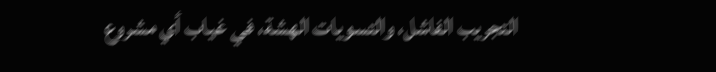التجريب الفاشل، والتسويات الهشة، في غياب أي مشروع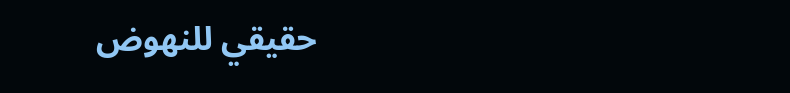حقيقي للنهوض